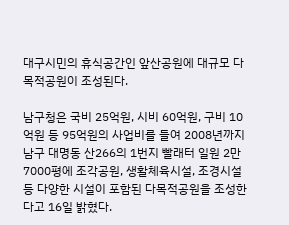대구시민의 휴식공간인 앞산공원에 대규모 다목적공원이 조성된다.

남구청은 국비 25억원, 시비 60억원, 구비 10억원 등 95억원의 사업비를 들여 2008년까지 남구 대명동 산266의 1번지 빨래터 일원 2만7000평에 조각공원, 생활체육시설, 조경시설 등 다양한 시설이 포함된 다목적공원을 조성한다고 16일 밝혔다.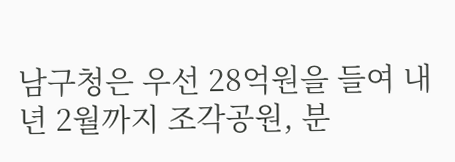남구청은 우선 28억원을 들여 내년 2월까지 조각공원, 분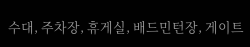수대, 주차장, 휴게실, 배드민턴장, 게이트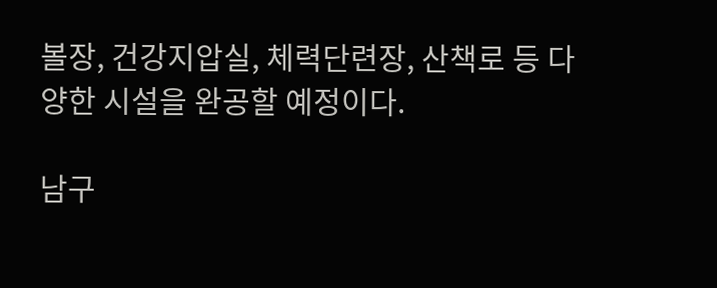볼장, 건강지압실, 체력단련장, 산책로 등 다양한 시설을 완공할 예정이다.

남구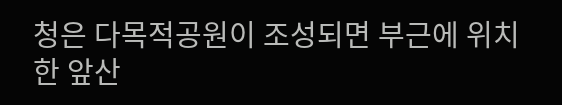청은 다목적공원이 조성되면 부근에 위치한 앞산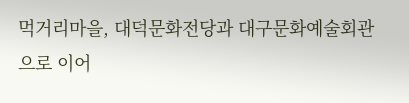먹거리마을, 대덕문화전당과 대구문화예술회관으로 이어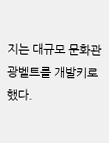지는 대규모 문화관광벨트를 개발키로 했다.